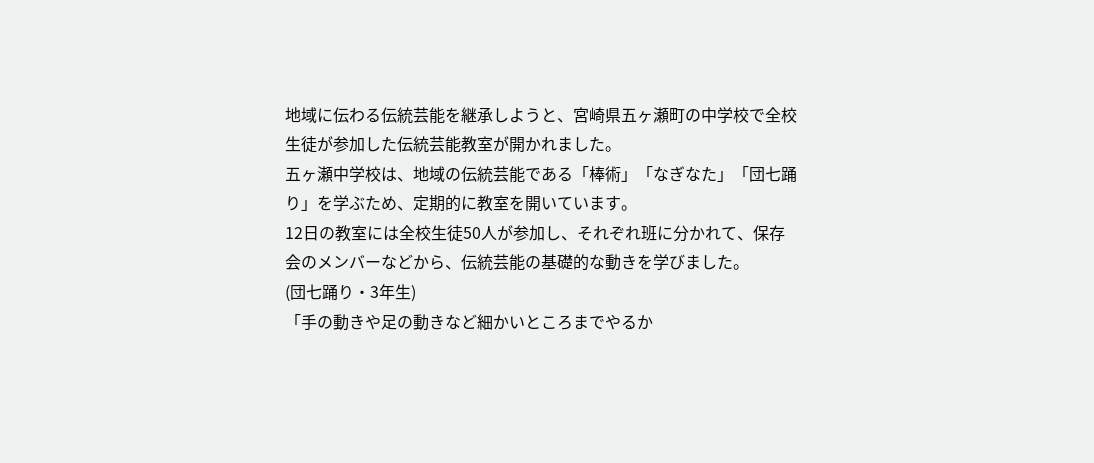地域に伝わる伝統芸能を継承しようと、宮崎県五ヶ瀬町の中学校で全校生徒が参加した伝統芸能教室が開かれました。
五ヶ瀬中学校は、地域の伝統芸能である「棒術」「なぎなた」「団七踊り」を学ぶため、定期的に教室を開いています。
12日の教室には全校生徒50人が参加し、それぞれ班に分かれて、保存会のメンバーなどから、伝統芸能の基礎的な動きを学びました。
(団七踊り・3年生)
「手の動きや足の動きなど細かいところまでやるか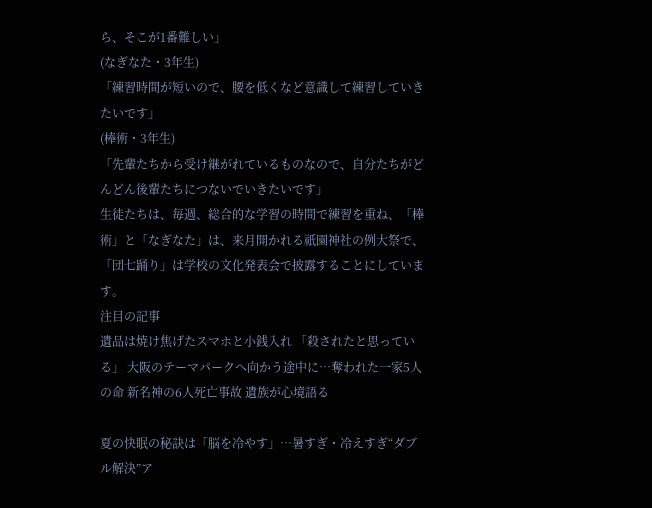ら、そこが1番難しい」
(なぎなた・3年生)
「練習時間が短いので、腰を低くなど意識して練習していきたいです」
(棒術・3年生)
「先輩たちから受け継がれているものなので、自分たちがどんどん後輩たちにつないでいきたいです」
生徒たちは、毎週、総合的な学習の時間で練習を重ね、「棒術」と「なぎなた」は、来月開かれる祇園神社の例大祭で、「団七踊り」は学校の文化発表会で披露することにしています。
注目の記事
遺品は焼け焦げたスマホと小銭入れ 「殺されたと思っている」 大阪のテーマパークへ向かう途中に…奪われた一家5人の命 新名神の6人死亡事故 遺族が心境語る

夏の快眠の秘訣は「脳を冷やす」…暑すぎ・冷えすぎ“ダブル解決”ア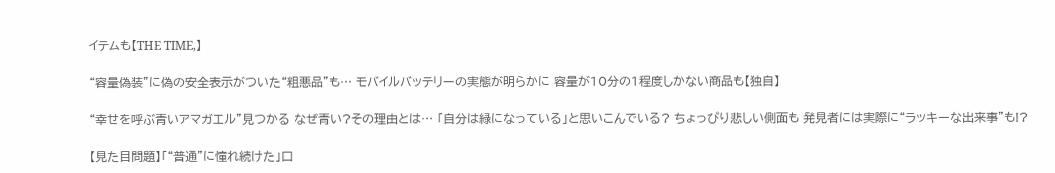イテムも【THE TIME,】

“容量偽装”に偽の安全表示がついた“粗悪品”も… モバイルバッテリーの実態が明らかに 容量が10分の1程度しかない商品も【独自】

“幸せを呼ぶ青いアマガエル”見つかる なぜ青い?その理由とは… 「自分は緑になっている」と思いこんでいる? ちょっぴり悲しい側面も 発見者には実際に“ラッキーな出来事”も!?

【見た目問題】「“普通”に憧れ続けた」口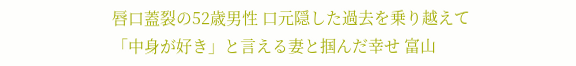唇口蓋裂の52歳男性 口元隠した過去を乗り越えて 「中身が好き」と言える妻と掴んだ幸せ 富山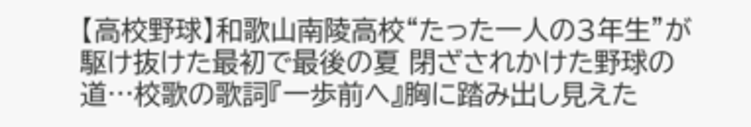【高校野球】和歌山南陵高校“たった一人の3年生”が駆け抜けた最初で最後の夏 閉ざされかけた野球の道…校歌の歌詞『一歩前へ』胸に踏み出し見えた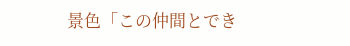景色「この仲間とでき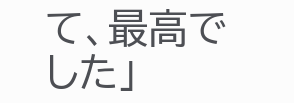て、最高でした」